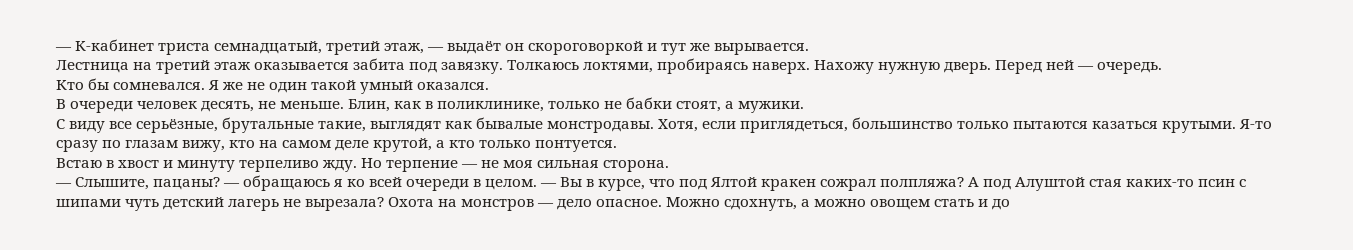— К-кабинет триста семнадцатый, третий этаж, — выдаёт он скороговоркой и тут же вырывается.
Лестница на третий этаж оказывается забита под завязку. Толкаюсь локтями, пробираясь наверх. Нахожу нужную дверь. Перед ней — очередь.
Кто бы сомневался. Я же не один такой умный оказался.
В очереди человек десять, не меньше. Блин, как в поликлинике, только не бабки стоят, а мужики.
С виду все серьёзные, брутальные такие, выглядят как бывалые монстродавы. Хотя, если приглядеться, большинство только пытаются казаться крутыми. Я-то сразу по глазам вижу, кто на самом деле крутой, а кто только понтуется.
Встаю в хвост и минуту терпеливо жду. Но терпение — не моя сильная сторона.
— Слышите, пацаны? — обращаюсь я ко всей очереди в целом. — Вы в курсе, что под Ялтой кракен сожрал полпляжа? А под Алуштой стая каких-то псин с шипами чуть детский лагерь не вырезала? Охота на монстров — дело опасное. Можно сдохнуть, а можно овощем стать и до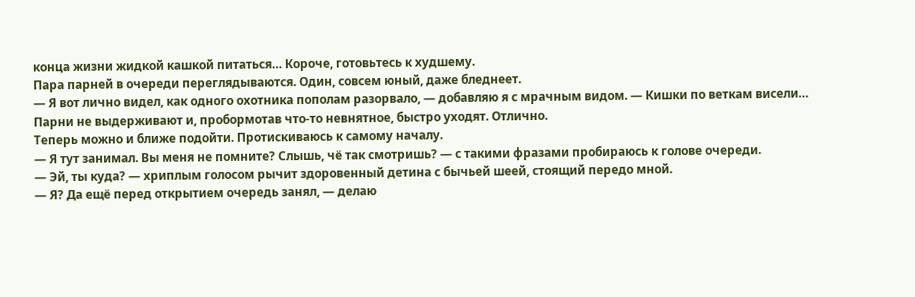конца жизни жидкой кашкой питаться… Короче, готовьтесь к худшему.
Пара парней в очереди переглядываются. Один, совсем юный, даже бледнеет.
— Я вот лично видел, как одного охотника пополам разорвало, — добавляю я с мрачным видом. — Кишки по веткам висели…
Парни не выдерживают и, пробормотав что-то невнятное, быстро уходят. Отлично.
Теперь можно и ближе подойти. Протискиваюсь к самому началу.
— Я тут занимал. Вы меня не помните? Слышь, чё так смотришь? — с такими фразами пробираюсь к голове очереди.
— Эй, ты куда? — хриплым голосом рычит здоровенный детина с бычьей шеей, стоящий передо мной.
— Я? Да ещё перед открытием очередь занял, — делаю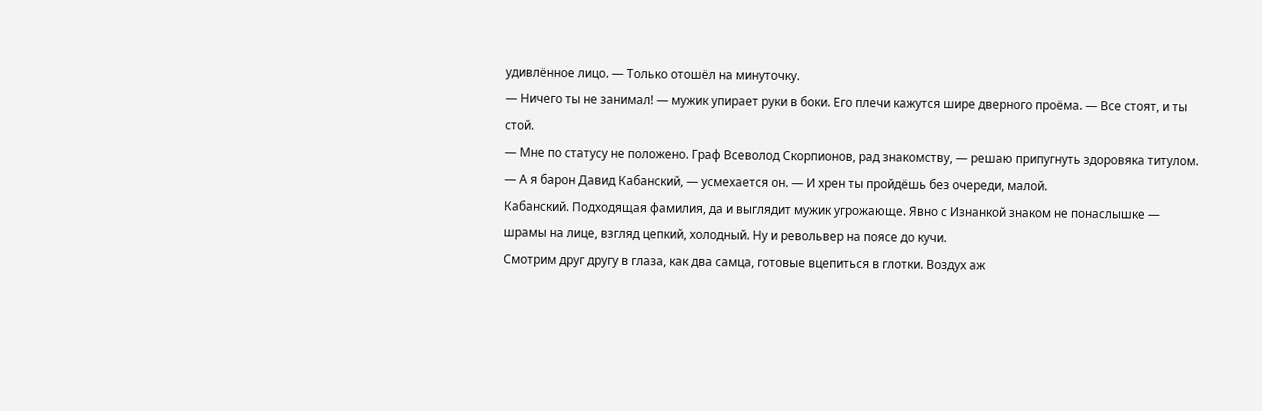удивлённое лицо. — Только отошёл на минуточку.
— Ничего ты не занимал! — мужик упирает руки в боки. Его плечи кажутся шире дверного проёма. — Все стоят, и ты стой.
— Мне по статусу не положено. Граф Всеволод Скорпионов, рад знакомству, — решаю припугнуть здоровяка титулом.
— А я барон Давид Кабанский, — усмехается он. — И хрен ты пройдёшь без очереди, малой.
Кабанский. Подходящая фамилия, да и выглядит мужик угрожающе. Явно с Изнанкой знаком не понаслышке — шрамы на лице, взгляд цепкий, холодный. Ну и револьвер на поясе до кучи.
Смотрим друг другу в глаза, как два самца, готовые вцепиться в глотки. Воздух аж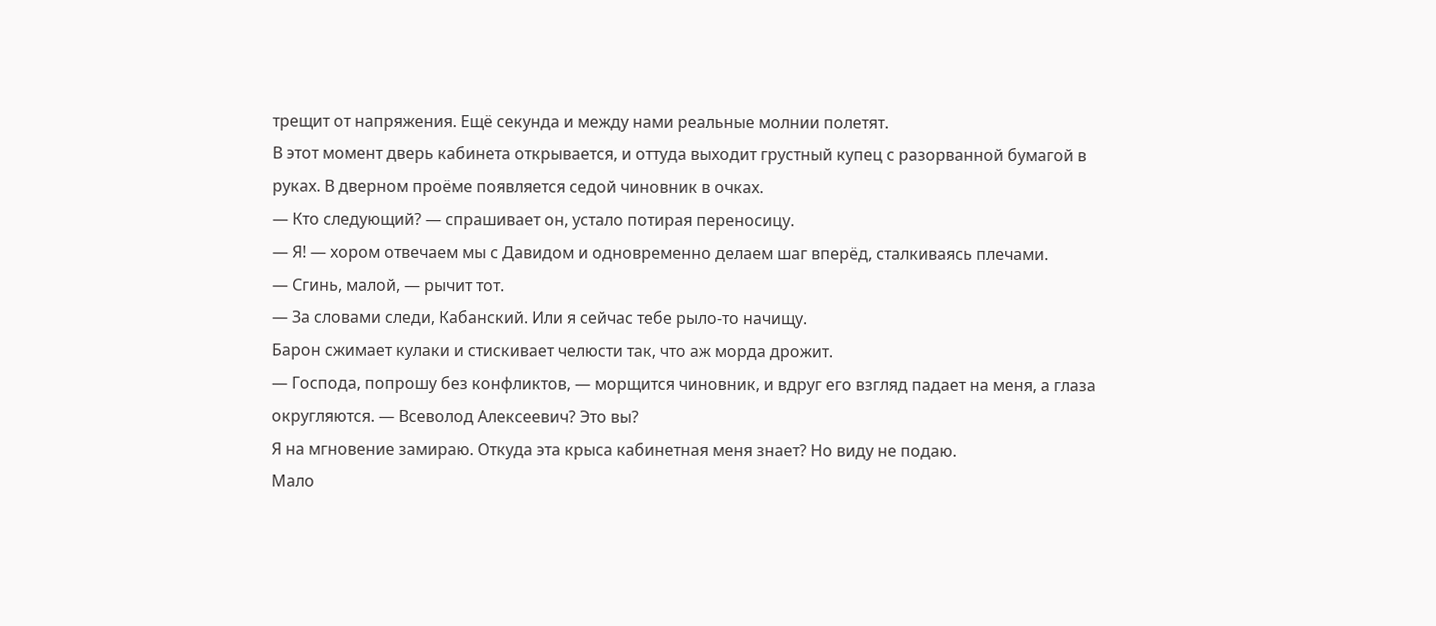трещит от напряжения. Ещё секунда и между нами реальные молнии полетят.
В этот момент дверь кабинета открывается, и оттуда выходит грустный купец с разорванной бумагой в руках. В дверном проёме появляется седой чиновник в очках.
— Кто следующий? — спрашивает он, устало потирая переносицу.
— Я! — хором отвечаем мы с Давидом и одновременно делаем шаг вперёд, сталкиваясь плечами.
— Сгинь, малой, — рычит тот.
— За словами следи, Кабанский. Или я сейчас тебе рыло-то начищу.
Барон сжимает кулаки и стискивает челюсти так, что аж морда дрожит.
— Господа, попрошу без конфликтов, — морщится чиновник, и вдруг его взгляд падает на меня, а глаза округляются. — Всеволод Алексеевич? Это вы?
Я на мгновение замираю. Откуда эта крыса кабинетная меня знает? Но виду не подаю.
Мало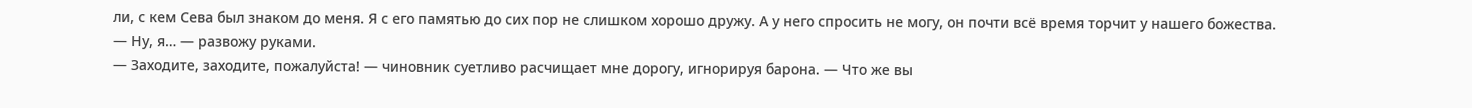ли, с кем Сева был знаком до меня. Я с его памятью до сих пор не слишком хорошо дружу. А у него спросить не могу, он почти всё время торчит у нашего божества.
— Ну, я… — развожу руками.
— Заходите, заходите, пожалуйста! — чиновник суетливо расчищает мне дорогу, игнорируя барона. — Что же вы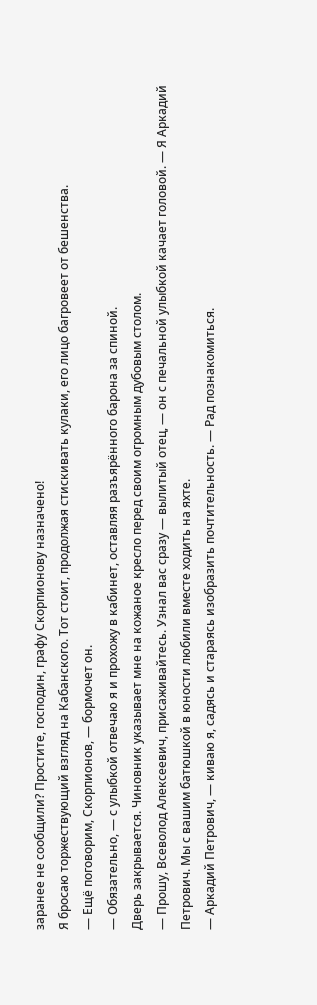заранее не сообщили? Простите, господин, графу Скорпионову назначено!
Я бросаю торжествующий взгляд на Кабанского. Тот стоит, продолжая стискивать кулаки, его лицо багровеет от бешенства.
— Ещё поговорим, Скорпионов, — бормочет он.
— Обязательно, — с улыбкой отвечаю я и прохожу в кабинет, оставляя разъярённого барона за спиной.
Дверь закрывается. Чиновник указывает мне на кожаное кресло перед своим огромным дубовым столом.
— Прошу, Всеволод Алексеевич, присаживайтесь. Узнал вас сразу — вылитый отец, — он с печальной улыбкой качает головой. — Я Аркадий Петрович. Мы с вашим батюшкой в юности любили вместе ходить на яхте.
— Аркадий Петрович, — киваю я, садясь и стараясь изобразить почтительность. — Рад познакомиться.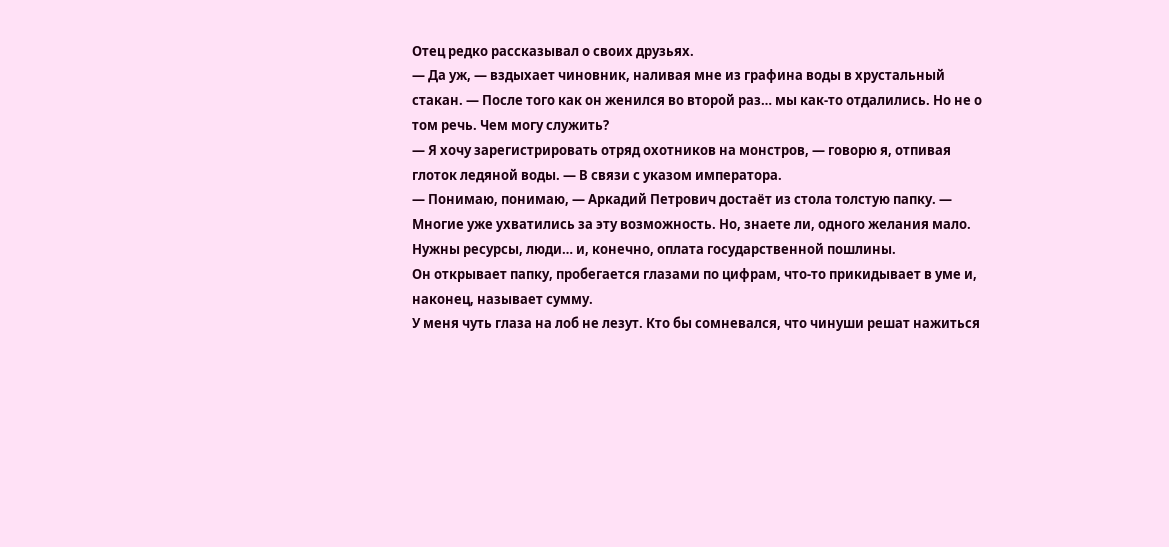Отец редко рассказывал о своих друзьях.
— Да уж, — вздыхает чиновник, наливая мне из графина воды в хрустальный стакан. — После того как он женился во второй раз… мы как-то отдалились. Но не о том речь. Чем могу служить?
— Я хочу зарегистрировать отряд охотников на монстров, — говорю я, отпивая глоток ледяной воды. — В связи с указом императора.
— Понимаю, понимаю, — Аркадий Петрович достаёт из стола толстую папку. — Многие уже ухватились за эту возможность. Но, знаете ли, одного желания мало. Нужны ресурсы, люди… и, конечно, оплата государственной пошлины.
Он открывает папку, пробегается глазами по цифрам, что-то прикидывает в уме и, наконец, называет сумму.
У меня чуть глаза на лоб не лезут. Кто бы сомневался, что чинуши решат нажиться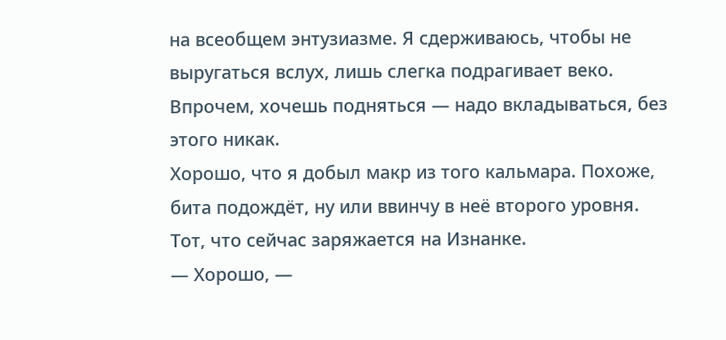на всеобщем энтузиазме. Я сдерживаюсь, чтобы не выругаться вслух, лишь слегка подрагивает веко.
Впрочем, хочешь подняться — надо вкладываться, без этого никак.
Хорошо, что я добыл макр из того кальмара. Похоже, бита подождёт, ну или ввинчу в неё второго уровня. Тот, что сейчас заряжается на Изнанке.
— Хорошо, —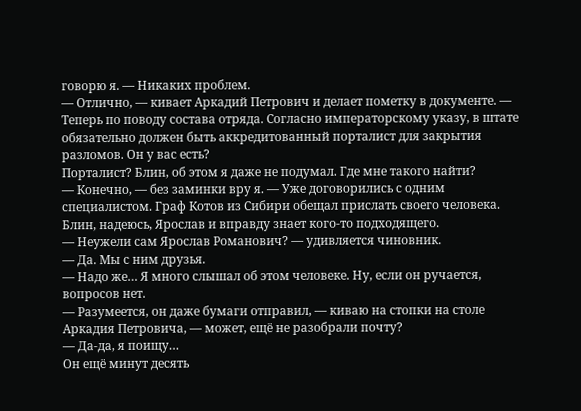говорю я. — Никаких проблем.
— Отлично, — кивает Аркадий Петрович и делает пометку в документе. — Теперь по поводу состава отряда. Согласно императорскому указу, в штате обязательно должен быть аккредитованный порталист для закрытия разломов. Он у вас есть?
Порталист? Блин, об этом я даже не подумал. Где мне такого найти?
— Конечно, — без заминки вру я. — Уже договорились с одним специалистом. Граф Котов из Сибири обещал прислать своего человека.
Блин, надеюсь, Ярослав и вправду знает кого-то подходящего.
— Неужели сам Ярослав Романович? — удивляется чиновник.
— Да. Мы с ним друзья.
— Надо же… Я много слышал об этом человеке. Ну, если он ручается, вопросов нет.
— Разумеется, он даже бумаги отправил, — киваю на стопки на столе Аркадия Петровича, — может, ещё не разобрали почту?
— Да-да, я поищу…
Он ещё минут десять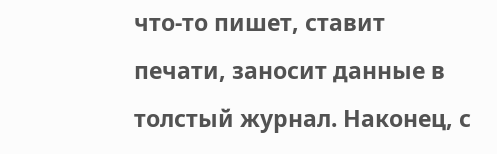что-то пишет, ставит печати, заносит данные в толстый журнал. Наконец, с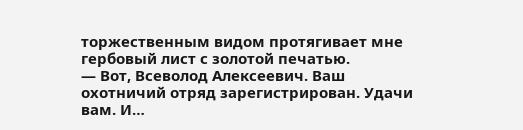торжественным видом протягивает мне гербовый лист с золотой печатью.
— Вот, Всеволод Алексеевич. Ваш охотничий отряд зарегистрирован. Удачи вам. И…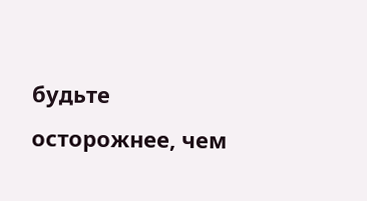будьте осторожнее, чем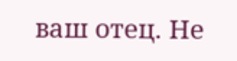ваш отец. Не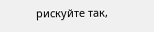рискуйте так,